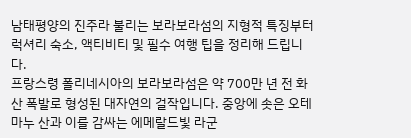남태평양의 진주라 불리는 보라보라섬의 지형적 특징부터 럭셔리 숙소, 액티비티 및 필수 여행 팁을 정리해 드립니다.
프랑스령 폴리네시아의 보라보라섬은 약 700만 년 전 화산 폭발로 형성된 대자연의 걸작입니다. 중앙에 솟은 오테마누 산과 이를 감싸는 에메랄드빛 라군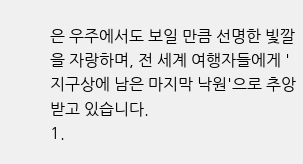은 우주에서도 보일 만큼 선명한 빛깔을 자랑하며, 전 세계 여행자들에게 '지구상에 남은 마지막 낙원'으로 추앙받고 있습니다.
1.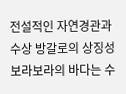전설적인 자연경관과 수상 방갈로의 상징성
보라보라의 바다는 수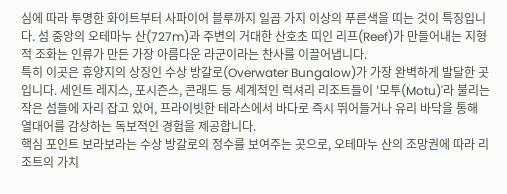심에 따라 투명한 화이트부터 사파이어 블루까지 일곱 가지 이상의 푸른색을 띠는 것이 특징입니다. 섬 중앙의 오테마누 산(727m)과 주변의 거대한 산호초 띠인 리프(Reef)가 만들어내는 지형적 조화는 인류가 만든 가장 아름다운 라군이라는 찬사를 이끌어냅니다.
특히 이곳은 휴양지의 상징인 수상 방갈로(Overwater Bungalow)가 가장 완벽하게 발달한 곳입니다. 세인트 레지스, 포시즌스, 콘래드 등 세계적인 럭셔리 리조트들이 '모투(Motu)'라 불리는 작은 섬들에 자리 잡고 있어, 프라이빗한 테라스에서 바다로 즉시 뛰어들거나 유리 바닥을 통해 열대어를 감상하는 독보적인 경험을 제공합니다.
핵심 포인트 보라보라는 수상 방갈로의 정수를 보여주는 곳으로, 오테마누 산의 조망권에 따라 리조트의 가치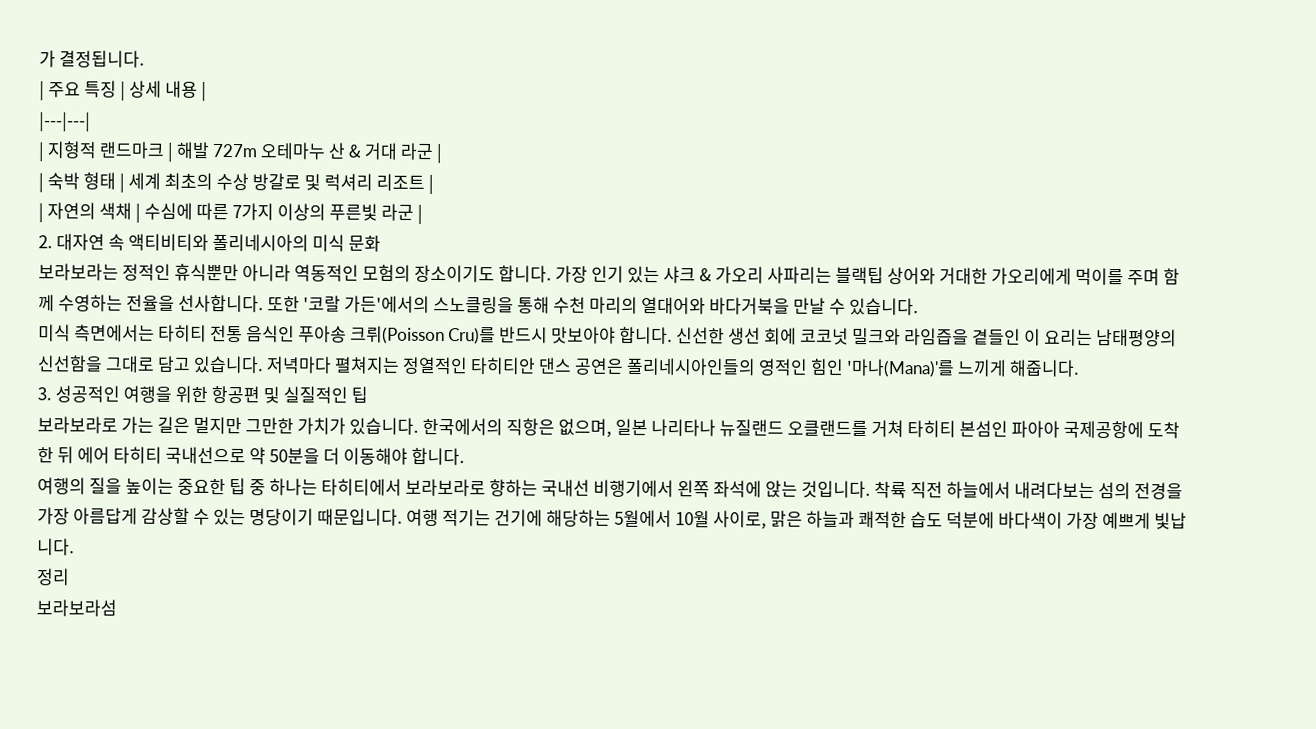가 결정됩니다.
| 주요 특징 | 상세 내용 |
|---|---|
| 지형적 랜드마크 | 해발 727m 오테마누 산 & 거대 라군 |
| 숙박 형태 | 세계 최초의 수상 방갈로 및 럭셔리 리조트 |
| 자연의 색채 | 수심에 따른 7가지 이상의 푸른빛 라군 |
2. 대자연 속 액티비티와 폴리네시아의 미식 문화
보라보라는 정적인 휴식뿐만 아니라 역동적인 모험의 장소이기도 합니다. 가장 인기 있는 샤크 & 가오리 사파리는 블랙팁 상어와 거대한 가오리에게 먹이를 주며 함께 수영하는 전율을 선사합니다. 또한 '코랄 가든'에서의 스노클링을 통해 수천 마리의 열대어와 바다거북을 만날 수 있습니다.
미식 측면에서는 타히티 전통 음식인 푸아송 크뤼(Poisson Cru)를 반드시 맛보아야 합니다. 신선한 생선 회에 코코넛 밀크와 라임즙을 곁들인 이 요리는 남태평양의 신선함을 그대로 담고 있습니다. 저녁마다 펼쳐지는 정열적인 타히티안 댄스 공연은 폴리네시아인들의 영적인 힘인 '마나(Mana)'를 느끼게 해줍니다.
3. 성공적인 여행을 위한 항공편 및 실질적인 팁
보라보라로 가는 길은 멀지만 그만한 가치가 있습니다. 한국에서의 직항은 없으며, 일본 나리타나 뉴질랜드 오클랜드를 거쳐 타히티 본섬인 파아아 국제공항에 도착한 뒤 에어 타히티 국내선으로 약 50분을 더 이동해야 합니다.
여행의 질을 높이는 중요한 팁 중 하나는 타히티에서 보라보라로 향하는 국내선 비행기에서 왼쪽 좌석에 앉는 것입니다. 착륙 직전 하늘에서 내려다보는 섬의 전경을 가장 아름답게 감상할 수 있는 명당이기 때문입니다. 여행 적기는 건기에 해당하는 5월에서 10월 사이로, 맑은 하늘과 쾌적한 습도 덕분에 바다색이 가장 예쁘게 빛납니다.
정리
보라보라섬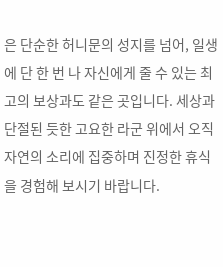은 단순한 허니문의 성지를 넘어, 일생에 단 한 번 나 자신에게 줄 수 있는 최고의 보상과도 같은 곳입니다. 세상과 단절된 듯한 고요한 라군 위에서 오직 자연의 소리에 집중하며 진정한 휴식을 경험해 보시기 바랍니다.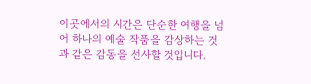이곳에서의 시간은 단순한 여행을 넘어 하나의 예술 작품을 감상하는 것과 같은 감동을 선사할 것입니다.